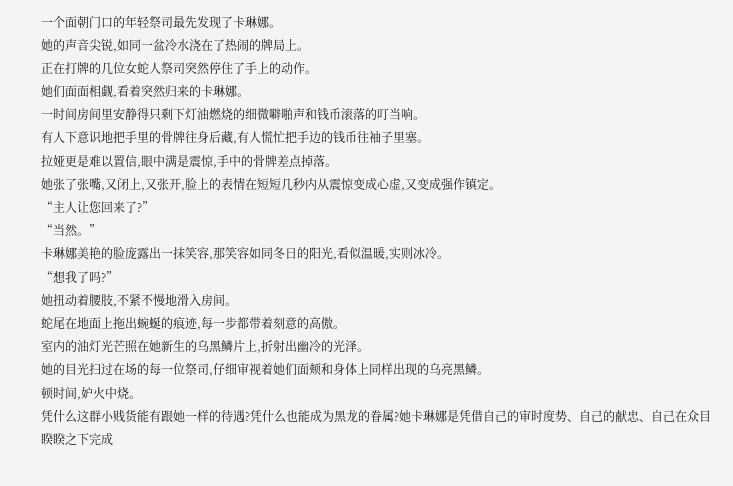一个面朝门口的年轻祭司最先发现了卡琳娜。
她的声音尖锐,如同一盆冷水浇在了热闹的牌局上。
正在打牌的几位女蛇人祭司突然停住了手上的动作。
她们面面相觑,看着突然归来的卡琳娜。
一时间房间里安静得只剩下灯油燃烧的细微噼啪声和钱币滚落的叮当响。
有人下意识地把手里的骨牌往身后藏,有人慌忙把手边的钱币往袖子里塞。
拉娅更是难以置信,眼中满是震惊,手中的骨牌差点掉落。
她张了张嘴,又闭上,又张开,脸上的表情在短短几秒内从震惊变成心虚,又变成强作镇定。
“主人让您回来了?”
“当然。”
卡琳娜美艳的脸庞露出一抹笑容,那笑容如同冬日的阳光,看似温暖,实则冰冷。
“想我了吗?”
她扭动着腰肢,不紧不慢地滑入房间。
蛇尾在地面上拖出蜿蜒的痕迹,每一步都带着刻意的高傲。
室内的油灯光芒照在她新生的乌黑鳞片上,折射出幽冷的光泽。
她的目光扫过在场的每一位祭司,仔细审视着她们面颊和身体上同样出现的乌亮黑鳞。
顿时间,妒火中烧。
凭什么这群小贱货能有跟她一样的待遇?凭什么也能成为黑龙的眷属?她卡琳娜是凭借自己的审时度势、自己的献忠、自己在众目睽睽之下完成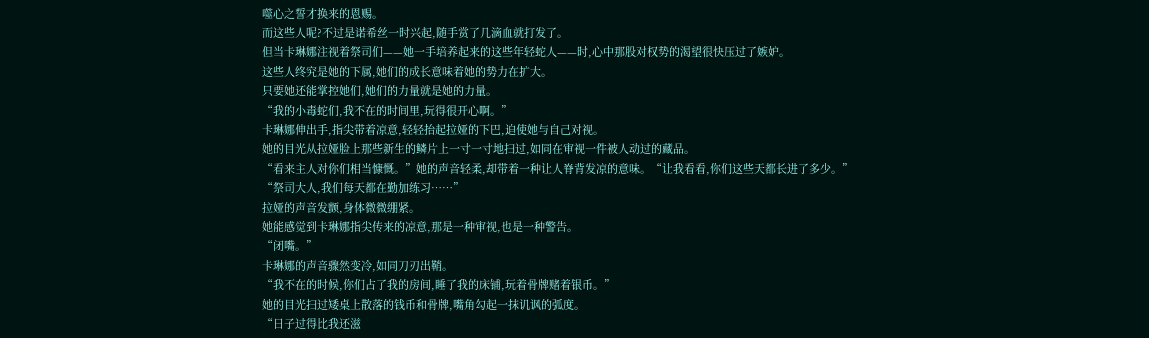噬心之誓才换来的恩赐。
而这些人呢?不过是诺希丝一时兴起,随手赏了几滴血就打发了。
但当卡琳娜注视着祭司们——她一手培养起来的这些年轻蛇人——时,心中那股对权势的渴望很快压过了嫉妒。
这些人终究是她的下属,她们的成长意味着她的势力在扩大。
只要她还能掌控她们,她们的力量就是她的力量。
“我的小毒蛇们,我不在的时间里,玩得很开心啊。”
卡琳娜伸出手,指尖带着凉意,轻轻抬起拉娅的下巴,迫使她与自己对视。
她的目光从拉娅脸上那些新生的鳞片上一寸一寸地扫过,如同在审视一件被人动过的藏品。
“看来主人对你们相当慷慨。”她的声音轻柔,却带着一种让人脊背发凉的意味。“让我看看,你们这些天都长进了多少。”
“祭司大人,我们每天都在勤加练习……”
拉娅的声音发颤,身体微微绷紧。
她能感觉到卡琳娜指尖传来的凉意,那是一种审视,也是一种警告。
“闭嘴。”
卡琳娜的声音骤然变冷,如同刀刃出鞘。
“我不在的时候,你们占了我的房间,睡了我的床铺,玩着骨牌赌着银币。”
她的目光扫过矮桌上散落的钱币和骨牌,嘴角勾起一抹讥讽的弧度。
“日子过得比我还滋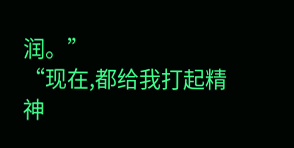润。”
“现在,都给我打起精神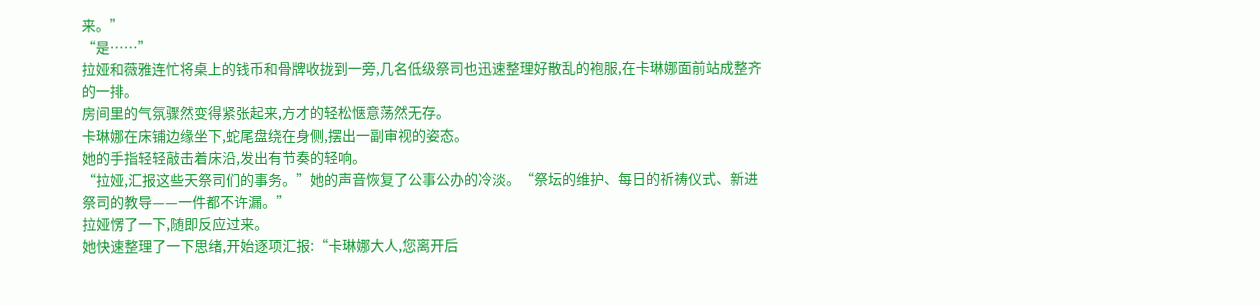来。”
“是……”
拉娅和薇雅连忙将桌上的钱币和骨牌收拢到一旁,几名低级祭司也迅速整理好散乱的袍服,在卡琳娜面前站成整齐的一排。
房间里的气氛骤然变得紧张起来,方才的轻松惬意荡然无存。
卡琳娜在床铺边缘坐下,蛇尾盘绕在身侧,摆出一副审视的姿态。
她的手指轻轻敲击着床沿,发出有节奏的轻响。
“拉娅,汇报这些天祭司们的事务。”她的声音恢复了公事公办的冷淡。“祭坛的维护、每日的祈祷仪式、新进祭司的教导——一件都不许漏。”
拉娅愣了一下,随即反应过来。
她快速整理了一下思绪,开始逐项汇报:“卡琳娜大人,您离开后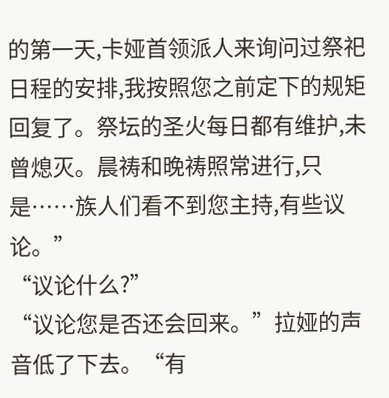的第一天,卡娅首领派人来询问过祭祀日程的安排,我按照您之前定下的规矩回复了。祭坛的圣火每日都有维护,未曾熄灭。晨祷和晚祷照常进行,只是……族人们看不到您主持,有些议论。”
“议论什么?”
“议论您是否还会回来。”拉娅的声音低了下去。“有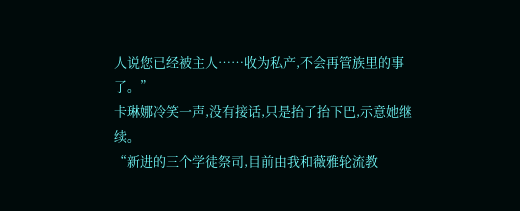人说您已经被主人……收为私产,不会再管族里的事了。”
卡琳娜冷笑一声,没有接话,只是抬了抬下巴,示意她继续。
“新进的三个学徒祭司,目前由我和薇雅轮流教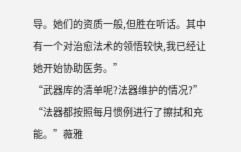导。她们的资质一般,但胜在听话。其中有一个对治愈法术的领悟较快,我已经让她开始协助医务。”
“武器库的清单呢?法器维护的情况?”
“法器都按照每月惯例进行了擦拭和充能。”薇雅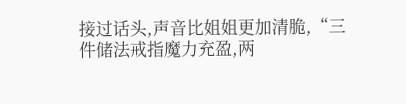接过话头,声音比姐姐更加清脆,“三件储法戒指魔力充盈,两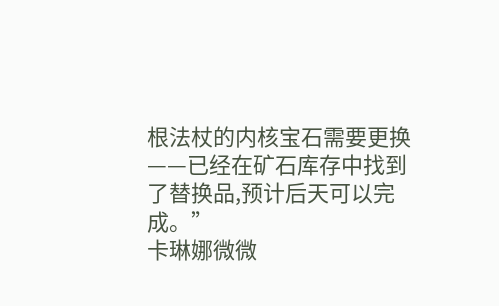根法杖的内核宝石需要更换——已经在矿石库存中找到了替换品,预计后天可以完成。”
卡琳娜微微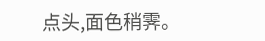点头,面色稍霁。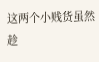这两个小贱货虽然趁